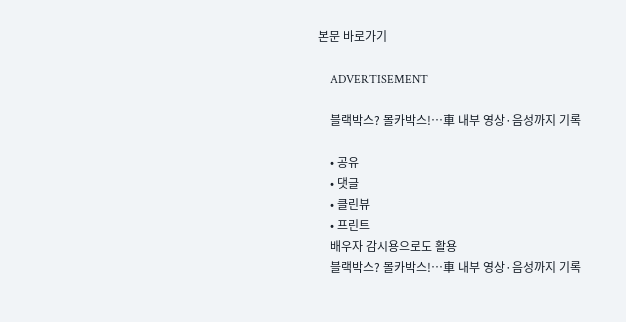본문 바로가기

    ADVERTISEMENT

    블랙박스? 몰카박스!…車 내부 영상·음성까지 기록

    • 공유
    • 댓글
    • 클린뷰
    • 프린트
    배우자 감시용으로도 활용
    블랙박스? 몰카박스!…車 내부 영상·음성까지 기록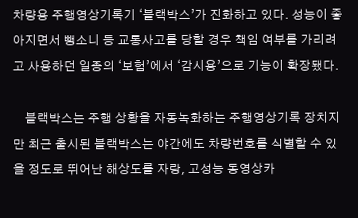차량용 주행영상기록기 ‘블랙박스’가 진화하고 있다. 성능이 좋아지면서 뺑소니 등 교통사고를 당할 경우 책임 여부를 가리려고 사용하던 일종의 ‘보험’에서 ‘감시용’으로 기능이 확장됐다.

    블랙박스는 주행 상황을 자동녹화하는 주행영상기록 장치지만 최근 출시된 블랙박스는 야간에도 차량번호를 식별할 수 있을 정도로 뛰어난 해상도를 자랑, 고성능 동영상카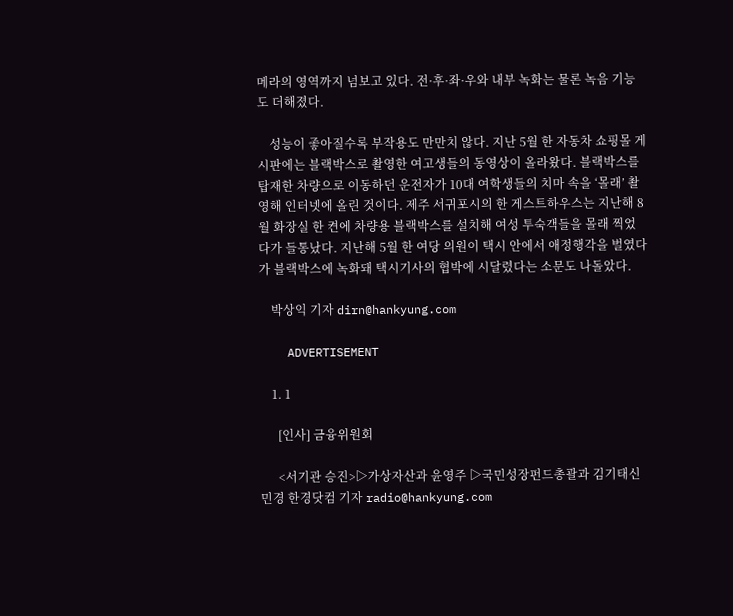메라의 영역까지 넘보고 있다. 전·후·좌·우와 내부 녹화는 물론 녹음 기능도 더해졌다.

    성능이 좋아질수록 부작용도 만만치 않다. 지난 5월 한 자동차 쇼핑몰 게시판에는 블랙박스로 촬영한 여고생들의 동영상이 올라왔다. 블랙박스를 탑재한 차량으로 이동하던 운전자가 10대 여학생들의 치마 속을 ‘몰래’ 촬영해 인터넷에 올린 것이다. 제주 서귀포시의 한 게스트하우스는 지난해 8월 화장실 한 켠에 차량용 블랙박스를 설치해 여성 투숙객들을 몰래 찍었다가 들통났다. 지난해 5월 한 여당 의원이 택시 안에서 애정행각을 벌였다가 블랙박스에 녹화돼 택시기사의 협박에 시달렸다는 소문도 나돌았다.

    박상익 기자 dirn@hankyung.com

    ADVERTISEMENT

    1. 1

      [인사] 금융위원회

      <서기관 승진>▷가상자산과 윤영주 ▷국민성장펀드총괄과 김기태신민경 한경닷컴 기자 radio@hankyung.com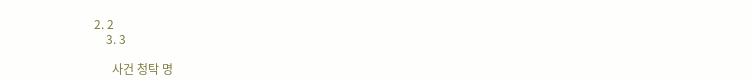2. 2
    3. 3

      사건 청탁 명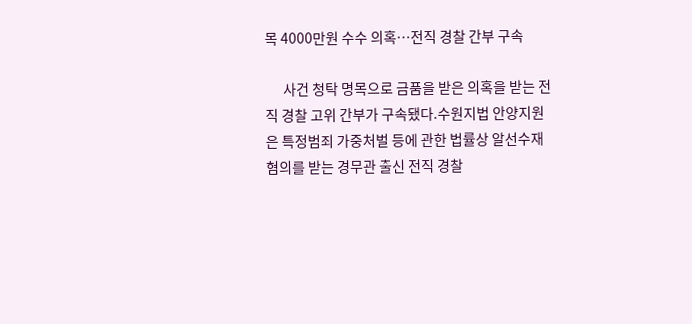목 4000만원 수수 의혹…전직 경찰 간부 구속

      사건 청탁 명목으로 금품을 받은 의혹을 받는 전직 경찰 고위 간부가 구속됐다.수원지법 안양지원은 특정범죄 가중처벌 등에 관한 법률상 알선수재 혐의를 받는 경무관 출신 전직 경찰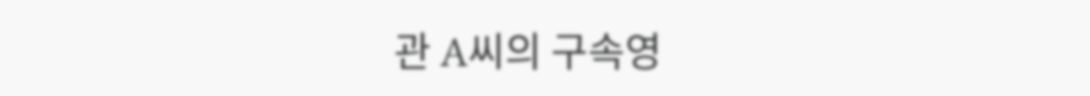관 A씨의 구속영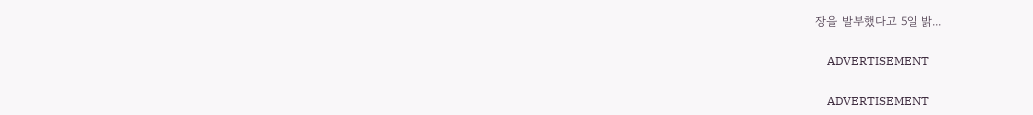장을 발부했다고 5일 밝...

    ADVERTISEMENT

    ADVERTISEMENT